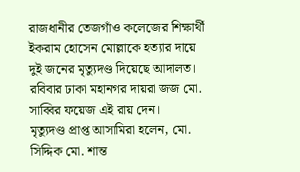রাজধানীর তেজগাঁও কলেজের শিক্ষার্থী ইকরাম হোসেন মোল্লাকে হত্যার দায়ে দুই জনের মৃত্যুদণ্ড দিয়েছে আদালত। রবিবার ঢাকা মহানগর দায়রা জজ মো. সাব্বির ফয়েজ এই রায় দেন।
মৃত্যুদণ্ড প্রাপ্ত আসামিরা হলেন, মো. সিদ্দিক মো. শান্ত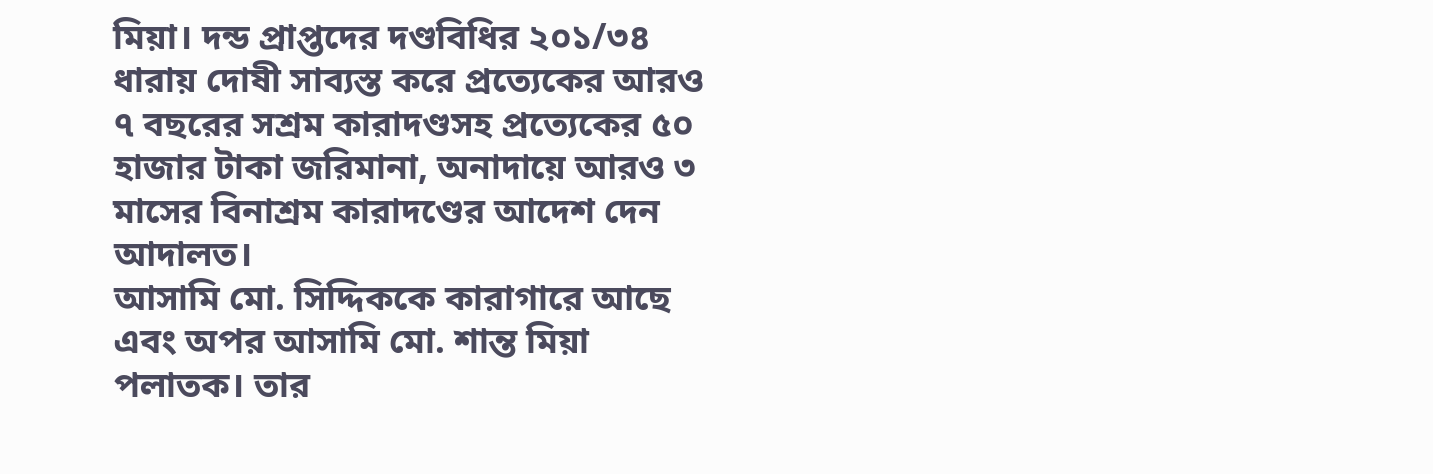মিয়া। দন্ড প্রাপ্তদের দণ্ডবিধির ২০১/৩৪ ধারায় দোষী সাব্যস্ত করে প্রত্যেকের আরও ৭ বছরের সশ্রম কারাদণ্ডসহ প্রত্যেকের ৫০ হাজার টাকা জরিমানা, অনাদায়ে আরও ৩ মাসের বিনাশ্রম কারাদণ্ডের আদেশ দেন আদালত।
আসামি মো. সিদ্দিককে কারাগারে আছে এবং অপর আসামি মো. শান্ত মিয়া পলাতক। তার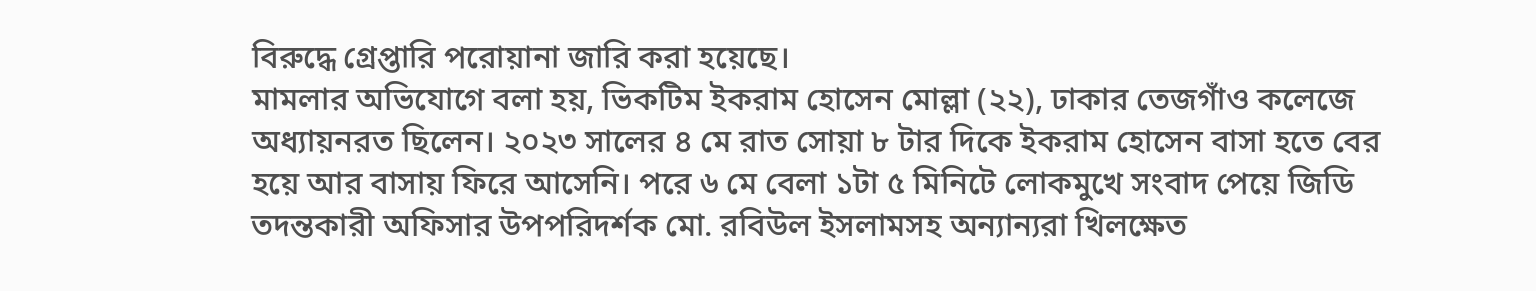বিরুদ্ধে গ্রেপ্তারি পরোয়ানা জারি করা হয়েছে।
মামলার অভিযোগে বলা হয়, ভিকটিম ইকরাম হোসেন মোল্লা (২২), ঢাকার তেজগাঁও কলেজে অধ্যায়নরত ছিলেন। ২০২৩ সালের ৪ মে রাত সোয়া ৮ টার দিকে ইকরাম হোসেন বাসা হতে বের হয়ে আর বাসায় ফিরে আসেনি। পরে ৬ মে বেলা ১টা ৫ মিনিটে লোকমুখে সংবাদ পেয়ে জিডি তদন্তকারী অফিসার উপপরিদর্শক মো. রবিউল ইসলামসহ অন্যান্যরা খিলক্ষেত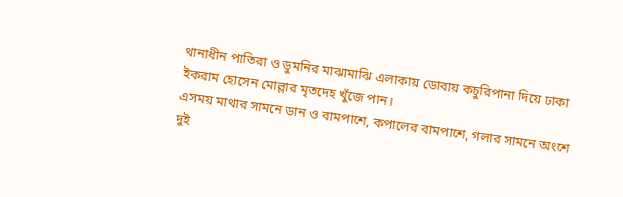থানাধীন পাতিরা ও ডুমনির মাঝামাঝি এলাকায় ডোবায় কচুরিপানা দিয়ে ঢাকা ইকরাম হোসেন মোল্লার মৃতদেহ খুঁজে পান।
এসময় মাথার সামনে ডান ও বামপাশে, কপালের বামপাশে, গলার সামনে অংশে দুই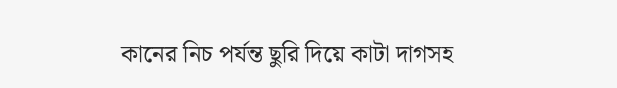কানের নিচ পর্যন্ত ছুরি দিয়ে কাটা দাগসহ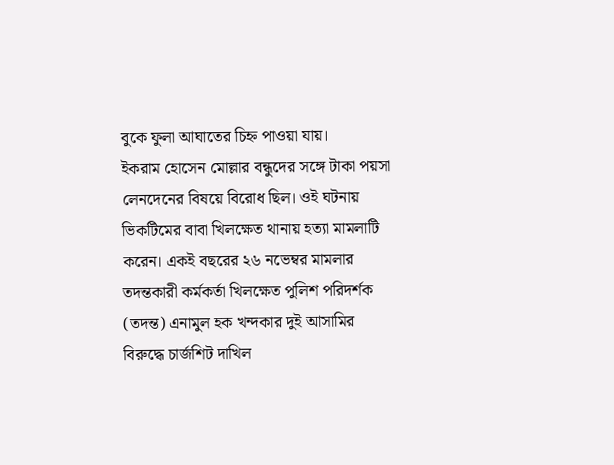বুকে ফুলা আঘাতের চিহ্ন পাওয়া যায়।
ইকরাম হোসেন মোল্লার বন্ধুদের সঙ্গে টাকা পয়সা লেনদেনের বিষয়ে বিরোধ ছিল। ওই ঘটনায় ভিকটিমের বাবা খিলক্ষেত থানায় হত্যা মামলাটি করেন। একই বছরের ২৬ নভেম্বর মামলার তদন্তকারী কর্মকর্তা খিলক্ষেত পুলিশ পরিদর্শক (তদন্ত) এনামুল হক খন্দকার দুই আসামির বিরুদ্ধে চার্জশিট দাখিল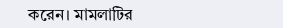করেন। মামলাটির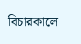বিচারকালে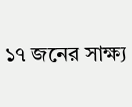১৭ জনের সাক্ষ্য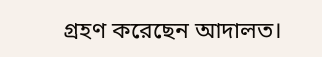গ্রহণ করেছেন আদালত।